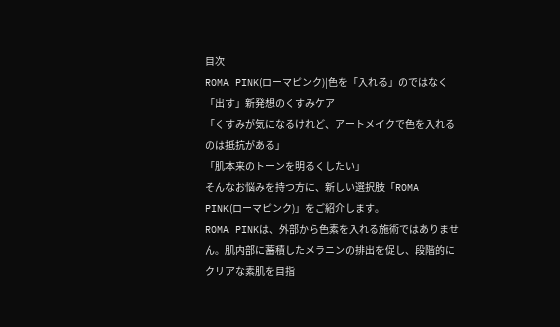目次
ROMA PINK(ローマピンク)|色を「入れる」のではなく「出す」新発想のくすみケア
「くすみが気になるけれど、アートメイクで色を入れるのは抵抗がある」
「肌本来のトーンを明るくしたい」
そんなお悩みを持つ方に、新しい選択肢「ROMA PINK(ローマピンク)」をご紹介します。
ROMA PINKは、外部から色素を入れる施術ではありません。肌内部に蓄積したメラニンの排出を促し、段階的にクリアな素肌を目指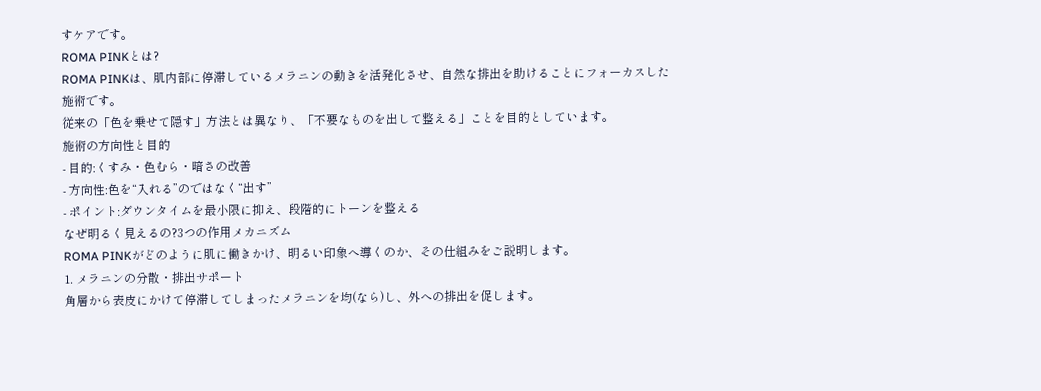すケアです。
ROMA PINKとは?
ROMA PINKは、肌内部に停滞しているメラニンの動きを活発化させ、自然な排出を助けることにフォーカスした施術です。
従来の「色を乗せて隠す」方法とは異なり、「不要なものを出して整える」ことを目的としています。
施術の方向性と目的
- 目的:くすみ・色むら・暗さの改善
- 方向性:色を“入れる”のではなく“出す”
- ポイント:ダウンタイムを最小限に抑え、段階的にトーンを整える
なぜ明るく見えるの?3つの作用メカニズム
ROMA PINKがどのように肌に働きかけ、明るい印象へ導くのか、その仕組みをご説明します。
1. メラニンの分散・排出サポート
角層から表皮にかけて停滞してしまったメラニンを均(なら)し、外への排出を促します。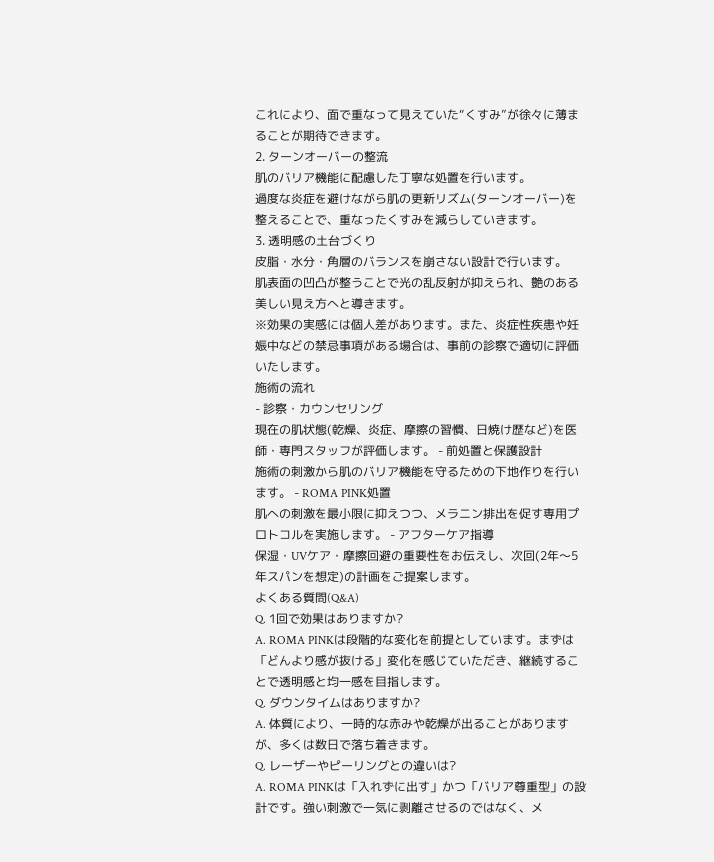これにより、面で重なって見えていた“くすみ”が徐々に薄まることが期待できます。
2. ターンオーバーの整流
肌のバリア機能に配慮した丁寧な処置を行います。
過度な炎症を避けながら肌の更新リズム(ターンオーバー)を整えることで、重なったくすみを減らしていきます。
3. 透明感の土台づくり
皮脂・水分・角層のバランスを崩さない設計で行います。
肌表面の凹凸が整うことで光の乱反射が抑えられ、艶のある美しい見え方へと導きます。
※効果の実感には個人差があります。また、炎症性疾患や妊娠中などの禁忌事項がある場合は、事前の診察で適切に評価いたします。
施術の流れ
- 診察・カウンセリング
現在の肌状態(乾燥、炎症、摩擦の習慣、日焼け歴など)を医師・専門スタッフが評価します。 - 前処置と保護設計
施術の刺激から肌のバリア機能を守るための下地作りを行います。 - ROMA PINK処置
肌への刺激を最小限に抑えつつ、メラニン排出を促す専用プロトコルを実施します。 - アフターケア指導
保湿・UVケア・摩擦回避の重要性をお伝えし、次回(2年〜5年スパンを想定)の計画をご提案します。
よくある質問(Q&A)
Q. 1回で効果はありますか?
A. ROMA PINKは段階的な変化を前提としています。まずは「どんより感が抜ける」変化を感じていただき、継続することで透明感と均一感を目指します。
Q. ダウンタイムはありますか?
A. 体質により、一時的な赤みや乾燥が出ることがありますが、多くは数日で落ち着きます。
Q. レーザーやピーリングとの違いは?
A. ROMA PINKは「入れずに出す」かつ「バリア尊重型」の設計です。強い刺激で一気に剥離させるのではなく、メ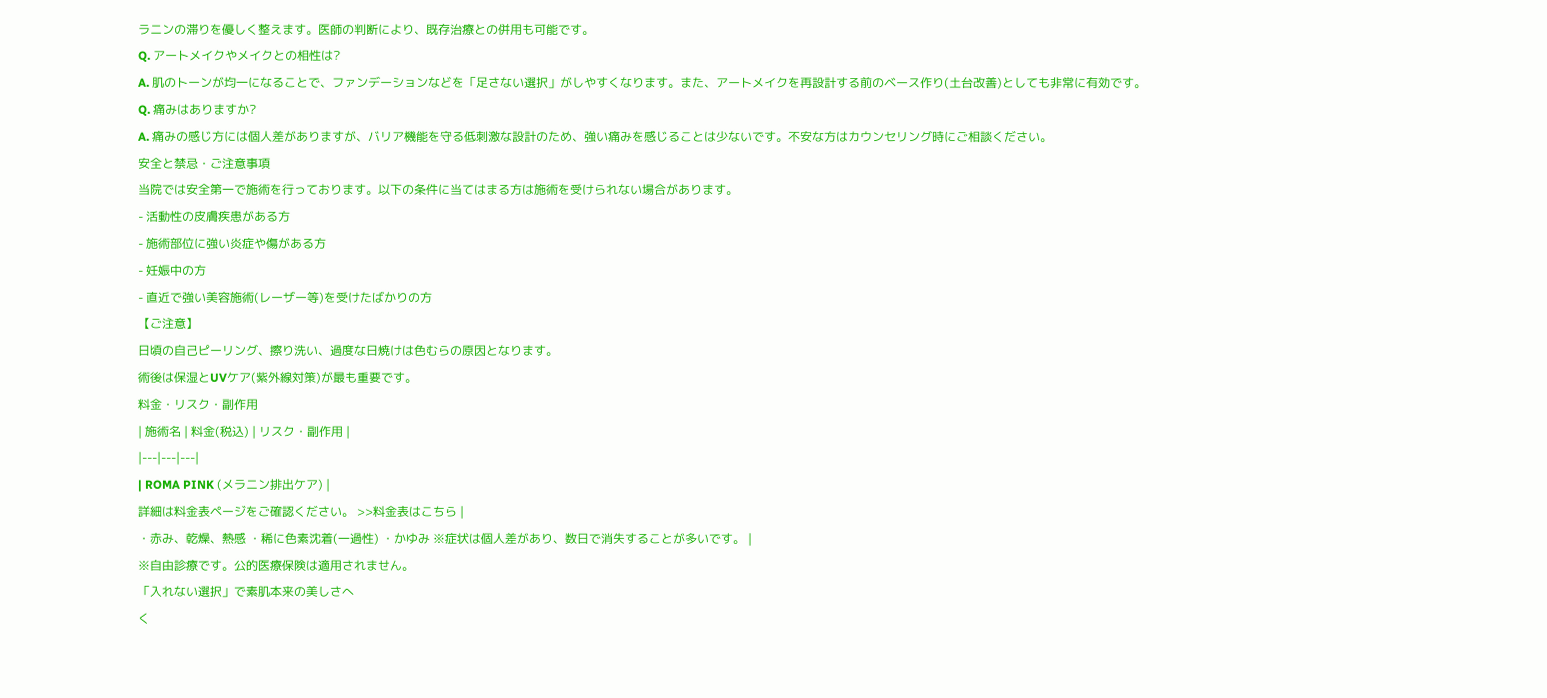ラニンの滞りを優しく整えます。医師の判断により、既存治療との併用も可能です。
Q. アートメイクやメイクとの相性は?
A. 肌のトーンが均一になることで、ファンデーションなどを「足さない選択」がしやすくなります。また、アートメイクを再設計する前のベース作り(土台改善)としても非常に有効です。
Q. 痛みはありますか?
A. 痛みの感じ方には個人差がありますが、バリア機能を守る低刺激な設計のため、強い痛みを感じることは少ないです。不安な方はカウンセリング時にご相談ください。
安全と禁忌・ご注意事項
当院では安全第一で施術を行っております。以下の条件に当てはまる方は施術を受けられない場合があります。
- 活動性の皮膚疾患がある方
- 施術部位に強い炎症や傷がある方
- 妊娠中の方
- 直近で強い美容施術(レーザー等)を受けたばかりの方
【ご注意】
日頃の自己ピーリング、擦り洗い、過度な日焼けは色むらの原因となります。
術後は保湿とUVケア(紫外線対策)が最も重要です。
料金・リスク・副作用
| 施術名 | 料金(税込) | リスク・副作用 |
|---|---|---|
| ROMA PINK (メラニン排出ケア) |
詳細は料金表ページをご確認ください。 >>料金表はこちら |
・赤み、乾燥、熱感 ・稀に色素沈着(一過性) ・かゆみ ※症状は個人差があり、数日で消失することが多いです。 |
※自由診療です。公的医療保険は適用されません。
「入れない選択」で素肌本来の美しさへ
く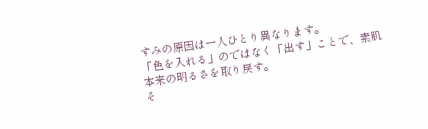すみの原因は一人ひとり異なります。
「色を入れる」のではなく「出す」ことで、素肌本来の明るさを取り戻す。
そ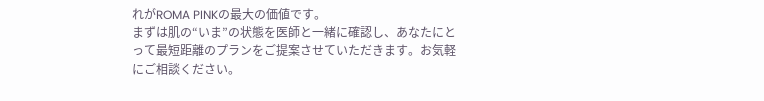れがROMA PINKの最大の価値です。
まずは肌の“いま”の状態を医師と一緒に確認し、あなたにとって最短距離のプランをご提案させていただきます。お気軽にご相談ください。